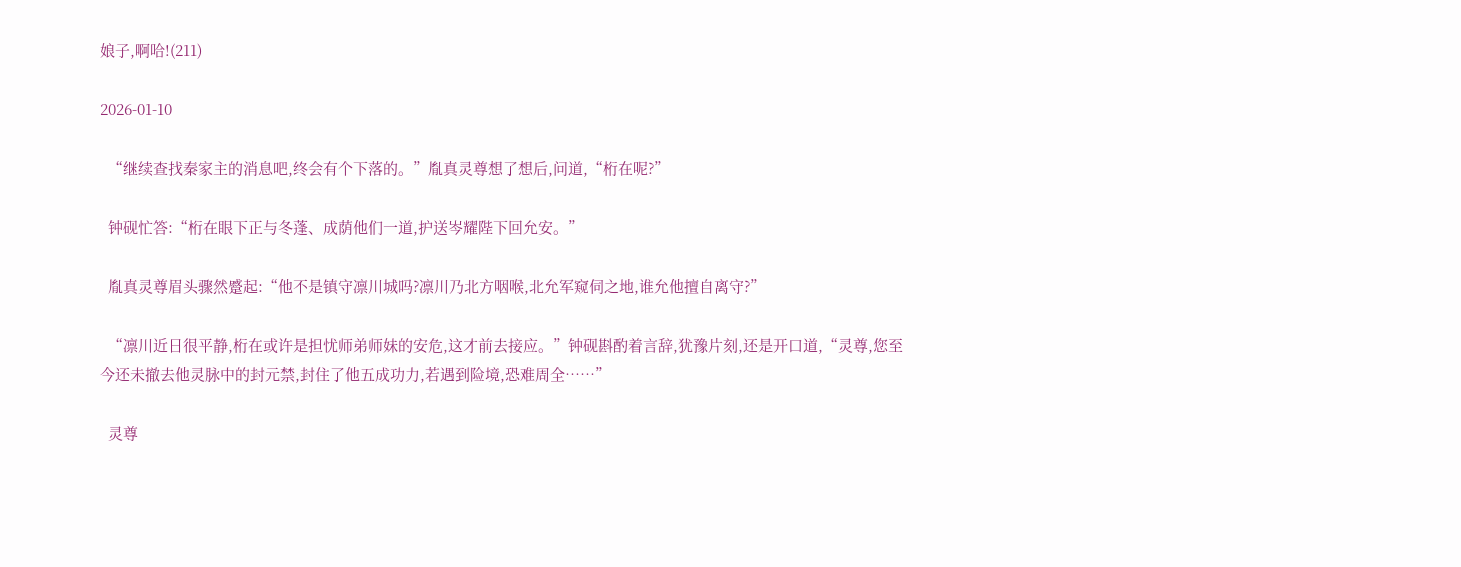娘子,啊哈!(211)

2026-01-10

  “继续查找秦家主的消息吧,终会有个下落的。”胤真灵尊想了想后,问道,“桁在呢?”

  钟砚忙答:“桁在眼下正与冬蓬、成荫他们一道,护送岑耀陛下回允安。”

  胤真灵尊眉头骤然蹙起:“他不是镇守凛川城吗?凛川乃北方咽喉,北允军窥伺之地,谁允他擅自离守?”

  “凛川近日很平静,桁在或许是担忧师弟师妹的安危,这才前去接应。”钟砚斟酌着言辞,犹豫片刻,还是开口道,“灵尊,您至今还未撤去他灵脉中的封元禁,封住了他五成功力,若遇到险境,恐难周全……”

  灵尊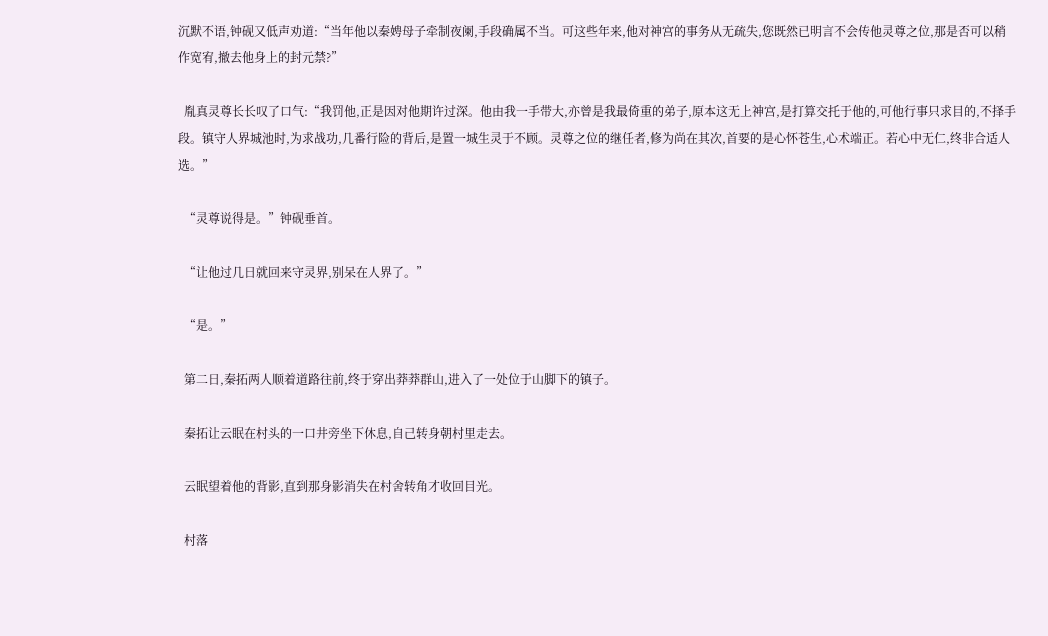沉默不语,钟砚又低声劝道:“当年他以秦娉母子牵制夜阑,手段确属不当。可这些年来,他对神宫的事务从无疏失,您既然已明言不会传他灵尊之位,那是否可以稍作宽宥,撤去他身上的封元禁?”

  胤真灵尊长长叹了口气:“我罚他,正是因对他期许过深。他由我一手带大,亦曾是我最倚重的弟子,原本这无上神宫,是打算交托于他的,可他行事只求目的,不择手段。镇守人界城池时,为求战功,几番行险的背后,是置一城生灵于不顾。灵尊之位的继任者,修为尚在其次,首要的是心怀苍生,心术端正。若心中无仁,终非合适人选。”

  “灵尊说得是。”钟砚垂首。

  “让他过几日就回来守灵界,别呆在人界了。”

  “是。”

  第二日,秦拓两人顺着道路往前,终于穿出莽莽群山,进入了一处位于山脚下的镇子。

  秦拓让云眠在村头的一口井旁坐下休息,自己转身朝村里走去。

  云眠望着他的背影,直到那身影消失在村舍转角才收回目光。

  村落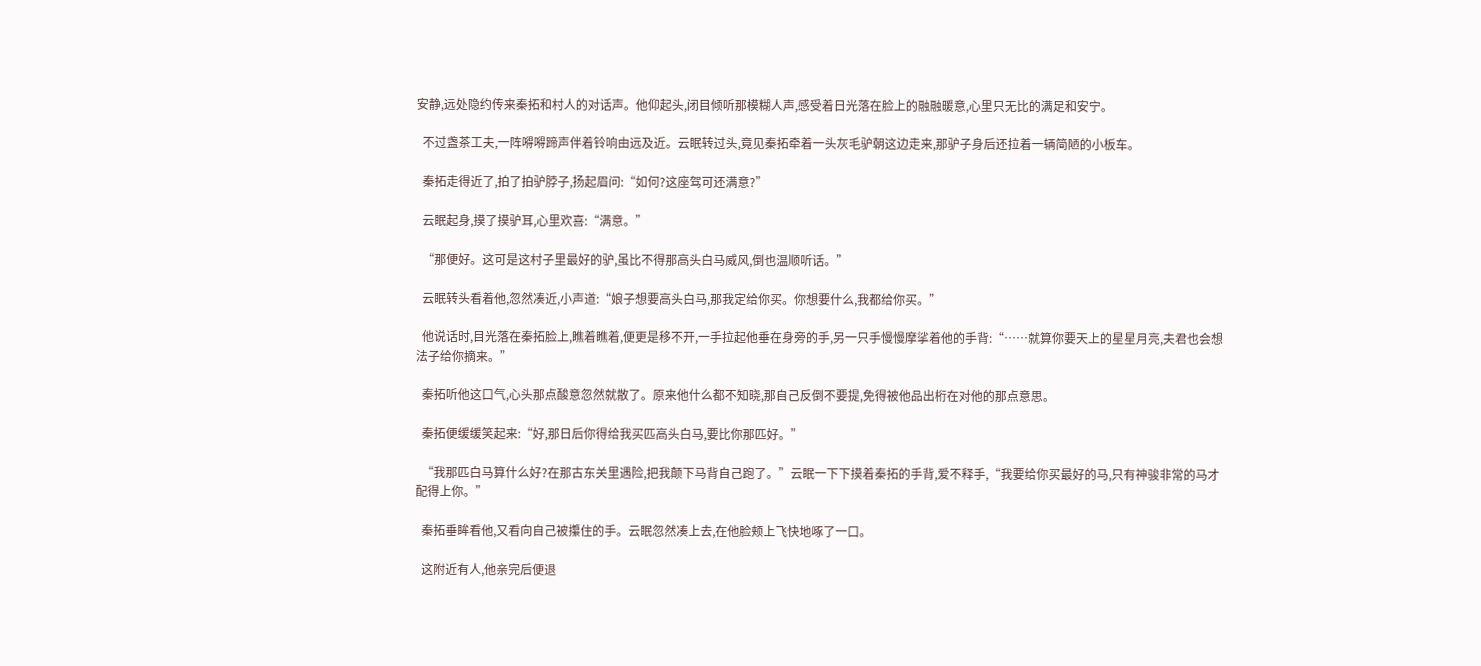安静,远处隐约传来秦拓和村人的对话声。他仰起头,闭目倾听那模糊人声,感受着日光落在脸上的融融暖意,心里只无比的满足和安宁。

  不过盏茶工夫,一阵嘚嘚蹄声伴着铃响由远及近。云眠转过头,竟见秦拓牵着一头灰毛驴朝这边走来,那驴子身后还拉着一辆简陋的小板车。

  秦拓走得近了,拍了拍驴脖子,扬起眉问:“如何?这座驾可还满意?”

  云眠起身,摸了摸驴耳,心里欢喜:“满意。”

  “那便好。这可是这村子里最好的驴,虽比不得那高头白马威风,倒也温顺听话。”

  云眠转头看着他,忽然凑近,小声道:“娘子想要高头白马,那我定给你买。你想要什么,我都给你买。”

  他说话时,目光落在秦拓脸上,瞧着瞧着,便更是移不开,一手拉起他垂在身旁的手,另一只手慢慢摩挲着他的手背:“……就算你要天上的星星月亮,夫君也会想法子给你摘来。”

  秦拓听他这口气,心头那点酸意忽然就散了。原来他什么都不知晓,那自己反倒不要提,免得被他品出桁在对他的那点意思。

  秦拓便缓缓笑起来:“好,那日后你得给我买匹高头白马,要比你那匹好。”

  “我那匹白马算什么好?在那古东关里遇险,把我颠下马背自己跑了。”云眠一下下摸着秦拓的手背,爱不释手,“我要给你买最好的马,只有神骏非常的马才配得上你。”

  秦拓垂眸看他,又看向自己被攥住的手。云眠忽然凑上去,在他脸颊上飞快地啄了一口。

  这附近有人,他亲完后便退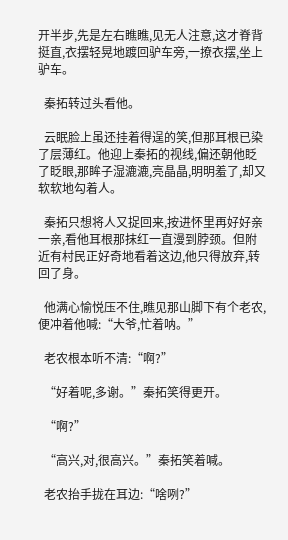开半步,先是左右瞧瞧,见无人注意,这才脊背挺直,衣摆轻晃地踱回驴车旁,一撩衣摆,坐上驴车。

  秦拓转过头看他。

  云眠脸上虽还挂着得逞的笑,但那耳根已染了层薄红。他迎上秦拓的视线,偏还朝他眨了眨眼,那眸子湿漉漉,亮晶晶,明明羞了,却又软软地勾着人。

  秦拓只想将人又捉回来,按进怀里再好好亲一亲,看他耳根那抹红一直漫到脖颈。但附近有村民正好奇地看着这边,他只得放弃,转回了身。

  他满心愉悦压不住,瞧见那山脚下有个老农,便冲着他喊:“大爷,忙着呐。”

  老农根本听不清:“啊?”

  “好着呢,多谢。”秦拓笑得更开。

  “啊?”

  “高兴,对,很高兴。”秦拓笑着喊。

  老农抬手拢在耳边:“啥咧?”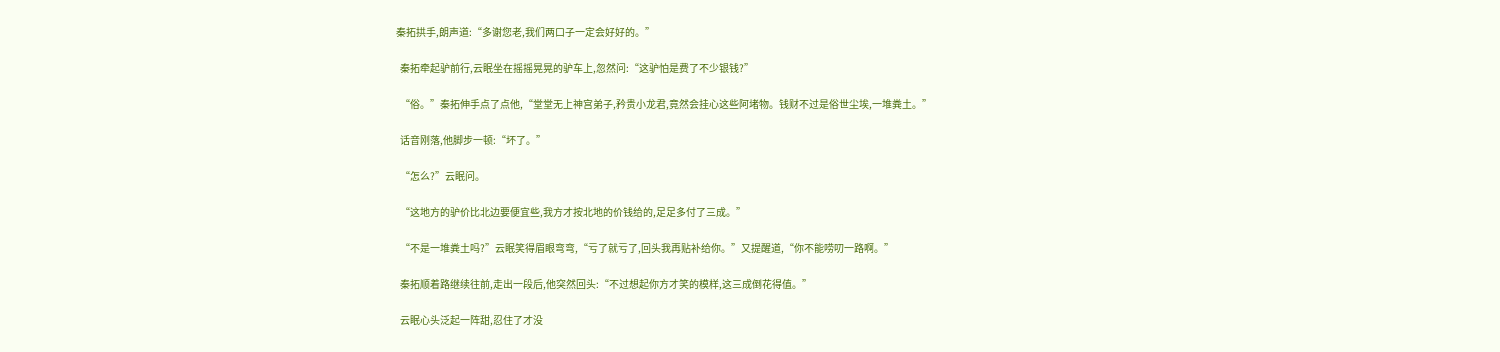秦拓拱手,朗声道:“多谢您老,我们两口子一定会好好的。”

  秦拓牵起驴前行,云眠坐在摇摇晃晃的驴车上,忽然问:“这驴怕是费了不少银钱?”

  “俗。”秦拓伸手点了点他,“堂堂无上神宫弟子,矜贵小龙君,竟然会挂心这些阿堵物。钱财不过是俗世尘埃,一堆粪土。”

  话音刚落,他脚步一顿:“坏了。”

  “怎么?”云眠问。

  “这地方的驴价比北边要便宜些,我方才按北地的价钱给的,足足多付了三成。”

  “不是一堆粪土吗?”云眠笑得眉眼弯弯,“亏了就亏了,回头我再贴补给你。”又提醒道,“你不能唠叨一路啊。”

  秦拓顺着路继续往前,走出一段后,他突然回头:“不过想起你方才笑的模样,这三成倒花得值。”

  云眠心头泛起一阵甜,忍住了才没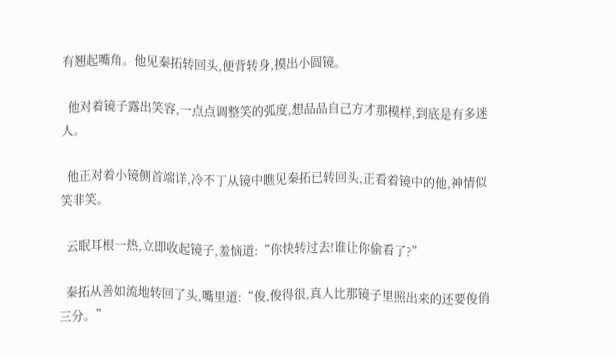有翘起嘴角。他见秦拓转回头,便背转身,摸出小圆镜。

  他对着镜子露出笑容,一点点调整笑的弧度,想品品自己方才那模样,到底是有多迷人。

  他正对着小镜侧首端详,冷不丁从镜中瞧见秦拓已转回头,正看着镜中的他,神情似笑非笑。

  云眠耳根一热,立即收起镜子,羞恼道:“你快转过去!谁让你偷看了?”

  秦拓从善如流地转回了头,嘴里道:“俊,俊得很,真人比那镜子里照出来的还要俊俏三分。”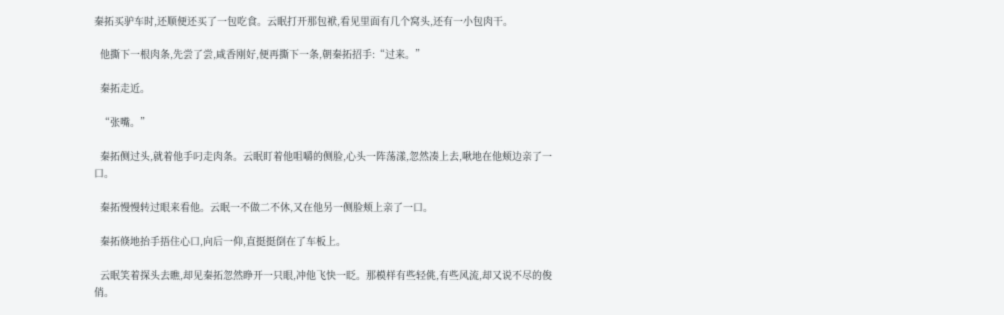秦拓买驴车时,还顺便还买了一包吃食。云眠打开那包袱,看见里面有几个窝头,还有一小包肉干。

  他撕下一根肉条,先尝了尝,咸香刚好,便再撕下一条,朝秦拓招手:“过来。”

  秦拓走近。

  “张嘴。”

  秦拓侧过头,就着他手叼走肉条。云眠盯着他咀嚼的侧脸,心头一阵荡漾,忽然凑上去,啾地在他颊边亲了一口。

  秦拓慢慢转过眼来看他。云眠一不做二不休,又在他另一侧脸颊上亲了一口。

  秦拓倏地抬手捂住心口,向后一仰,直挺挺倒在了车板上。

  云眠笑着探头去瞧,却见秦拓忽然睁开一只眼,冲他飞快一眨。那模样有些轻佻,有些风流,却又说不尽的俊俏。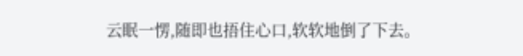云眠一愣,随即也捂住心口,软软地倒了下去。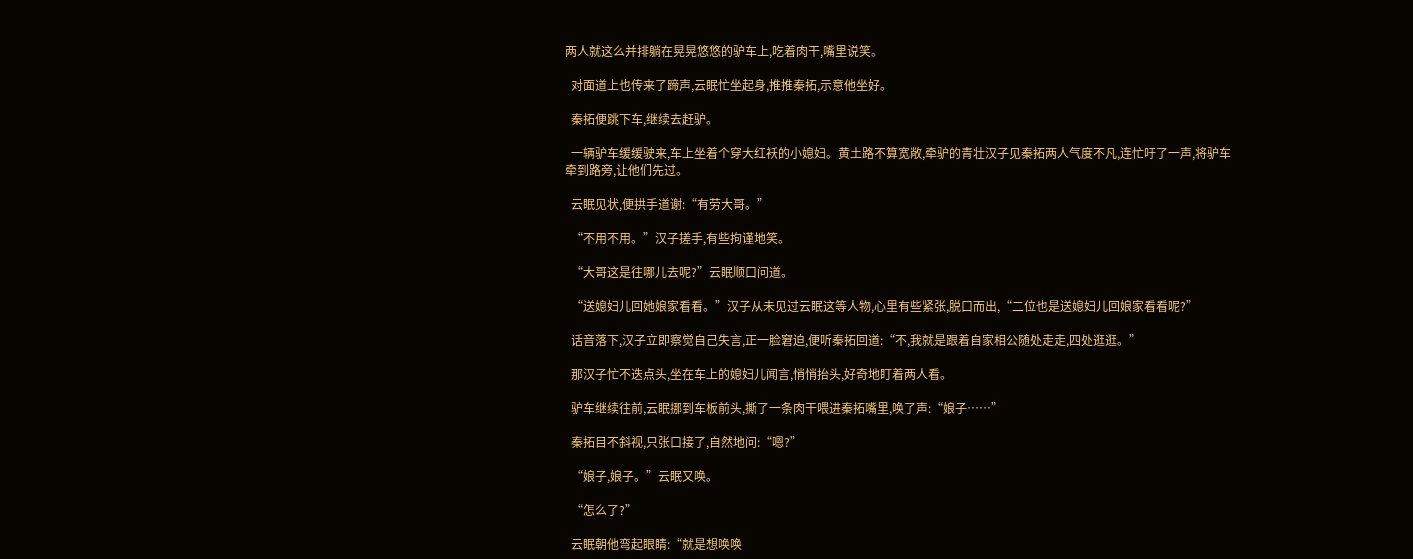两人就这么并排躺在晃晃悠悠的驴车上,吃着肉干,嘴里说笑。

  对面道上也传来了蹄声,云眠忙坐起身,推推秦拓,示意他坐好。

  秦拓便跳下车,继续去赶驴。

  一辆驴车缓缓驶来,车上坐着个穿大红袄的小媳妇。黄土路不算宽敞,牵驴的青壮汉子见秦拓两人气度不凡,连忙吁了一声,将驴车牵到路旁,让他们先过。

  云眠见状,便拱手道谢:“有劳大哥。”

  “不用不用。”汉子搓手,有些拘谨地笑。

  “大哥这是往哪儿去呢?”云眠顺口问道。

  “送媳妇儿回她娘家看看。”汉子从未见过云眠这等人物,心里有些紧张,脱口而出,“二位也是送媳妇儿回娘家看看呢?”

  话音落下,汉子立即察觉自己失言,正一脸窘迫,便听秦拓回道:“不,我就是跟着自家相公随处走走,四处逛逛。”

  那汉子忙不迭点头,坐在车上的媳妇儿闻言,悄悄抬头,好奇地盯着两人看。

  驴车继续往前,云眠挪到车板前头,撕了一条肉干喂进秦拓嘴里,唤了声:“娘子……”

  秦拓目不斜视,只张口接了,自然地问:“嗯?”

  “娘子,娘子。”云眠又唤。

  “怎么了?”

  云眠朝他弯起眼睛:“就是想唤唤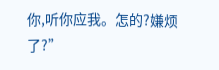你,听你应我。怎的?嫌烦了?”